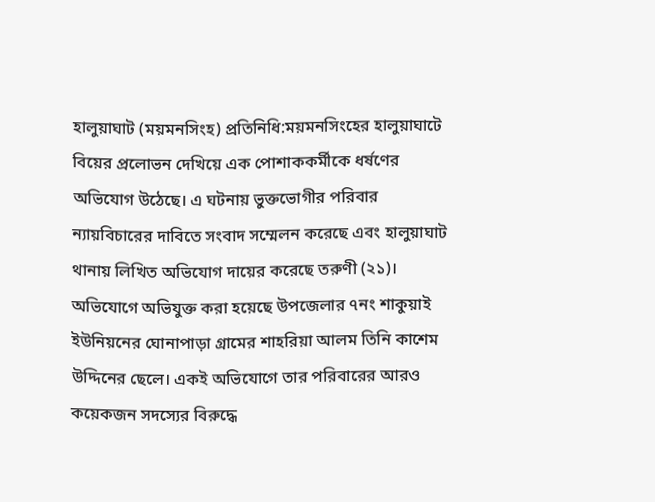হালুয়াঘাট (ময়মনসিংহ) প্রতিনিধি:ময়মনসিংহের হালুয়াঘাটে বিয়ের প্রলোভন দেখিয়ে এক পোশাককর্মীকে ধর্ষণের অভিযোগ উঠেছে। এ ঘটনায় ভুক্তভোগীর পরিবার ন্যায়বিচারের দাবিতে সংবাদ সম্মেলন করেছে এবং হালুয়াঘাট থানায় লিখিত অভিযোগ দায়ের করেছে তরুণী (২১)।
অভিযোগে অভিযুক্ত করা হয়েছে উপজেলার ৭নং শাকুয়াই ইউনিয়নের ঘোনাপাড়া গ্রামের শাহরিয়া আলম তিনি কাশেম উদ্দিনের ছেলে। একই অভিযোগে তার পরিবারের আরও কয়েকজন সদস্যের বিরুদ্ধে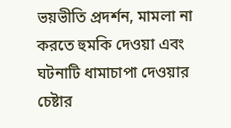ভয়ভীতি প্রদর্শন, মামলা না করতে হুমকি দেওয়া এবং ঘটনাটি ধামাচাপা দেওয়ার চেষ্টার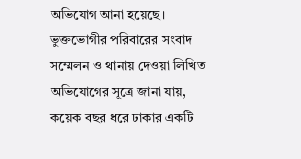অভিযোগ আনা হয়েছে।
ভুক্তভোগীর পরিবারের সংবাদ সম্মেলন ও থানায় দেওয়া লিখিত অভিযোগের সূত্রে জানা যায়, কয়েক বছর ধরে ঢাকার একটি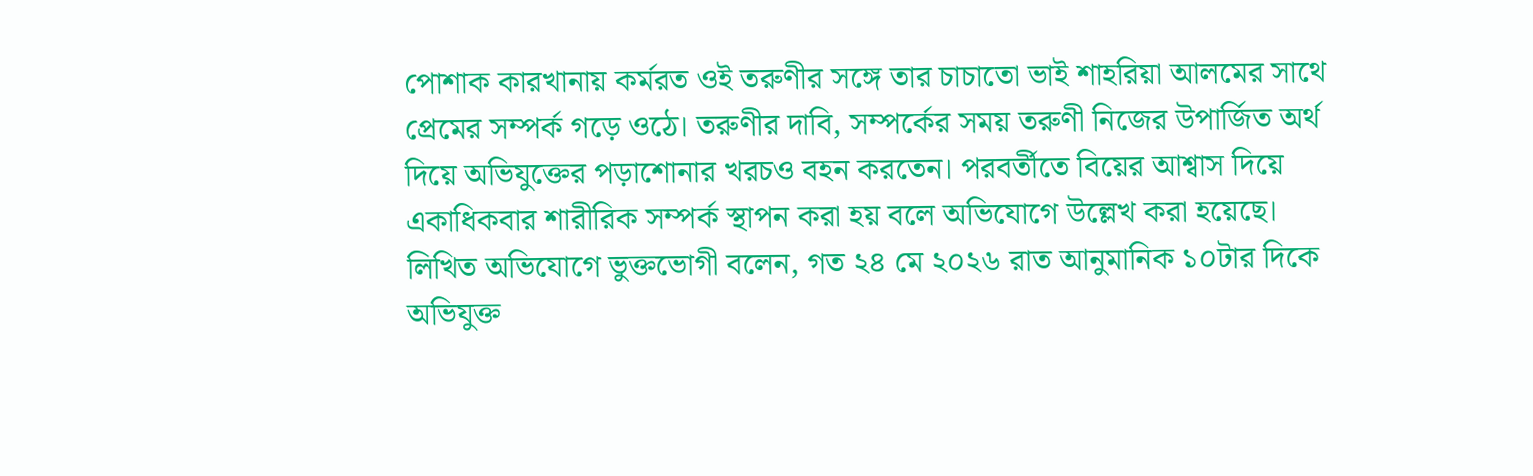পোশাক কারখানায় কর্মরত ওই তরুণীর সঙ্গে তার চাচাতো ভাই শাহরিয়া আলমের সাথে প্রেমের সম্পর্ক গড়ে ওঠে। তরুণীর দাবি, সম্পর্কের সময় তরুণী নিজের উপার্জিত অর্থ দিয়ে অভিযুক্তের পড়াশোনার খরচও বহন করতেন। পরবর্তীতে বিয়ের আশ্বাস দিয়ে একাধিকবার শারীরিক সম্পর্ক স্থাপন করা হয় বলে অভিযোগে উল্লেখ করা হয়েছে।
লিখিত অভিযোগে ভুক্তভোগী বলেন, গত ২৪ মে ২০২৬ রাত আনুমানিক ১০টার দিকে অভিযুক্ত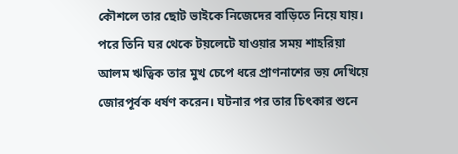কৌশলে তার ছোট ভাইকে নিজেদের বাড়িতে নিয়ে যায়। পরে তিনি ঘর থেকে টয়লেটে যাওয়ার সময় শাহরিয়া আলম ঋত্বিক তার মুখ চেপে ধরে প্রাণনাশের ভয় দেখিয়ে জোরপূর্বক ধর্ষণ করেন। ঘটনার পর তার চিৎকার শুনে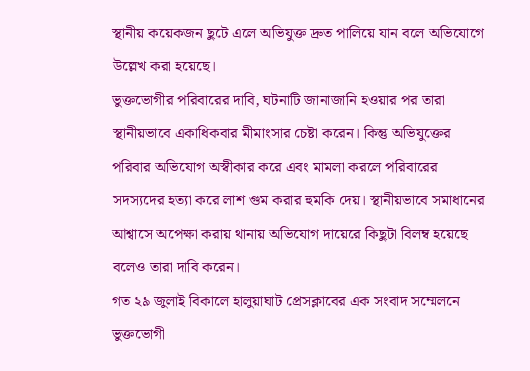স্থানীয় কয়েকজন ছুটে এলে অভিযুক্ত দ্রুত পালিয়ে যান বলে অভিযোগে উল্লেখ করা হয়েছে।
ভুক্তভোগীর পরিবারের দাবি, ঘটনাটি জানাজানি হওয়ার পর তারা স্থানীয়ভাবে একাধিকবার মীমাংসার চেষ্টা করেন। কিন্তু অভিযুক্তের পরিবার অভিযোগ অস্বীকার করে এবং মামলা করলে পরিবারের সদস্যদের হত্যা করে লাশ গুম করার হুমকি দেয়। স্থানীয়ভাবে সমাধানের আশ্বাসে অপেক্ষা করায় থানায় অভিযোগ দায়েরে কিছুটা বিলম্ব হয়েছে বলেও তারা দাবি করেন।
গত ২৯ জুলাই বিকালে হালুয়াঘাট প্রেসক্লাবের এক সংবাদ সম্মেলনে ভুক্তভোগী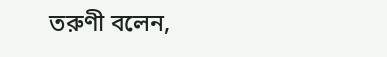তরুণী বলেন,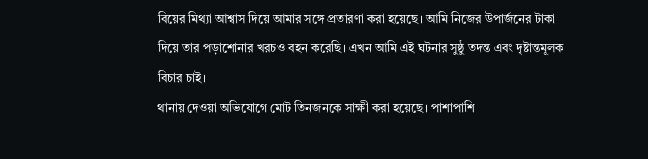বিয়ের মিথ্যা আশ্বাস দিয়ে আমার সঙ্গে প্রতারণা করা হয়েছে। আমি নিজের উপার্জনের টাকা দিয়ে তার পড়াশোনার খরচও বহন করেছি। এখন আমি এই ঘটনার সুষ্ঠু তদন্ত এবং দৃষ্টান্তমূলক বিচার চাই।
থানায় দেওয়া অভিযোগে মোট তিনজনকে সাক্ষী করা হয়েছে। পাশাপাশি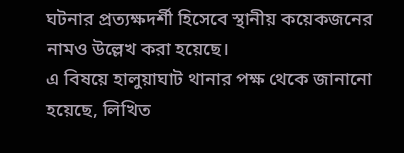ঘটনার প্রত্যক্ষদর্শী হিসেবে স্থানীয় কয়েকজনের নামও উল্লেখ করা হয়েছে।
এ বিষয়ে হালুয়াঘাট থানার পক্ষ থেকে জানানো হয়েছে, লিখিত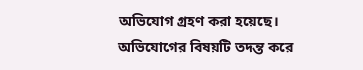অভিযোগ গ্রহণ করা হয়েছে। অভিযোগের বিষয়টি তদন্ত করে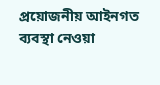প্রয়োজনীয় আইনগত ব্যবস্থা নেওয়া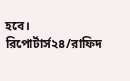হবে।
রিপোর্টার্স২৪/রাফিদ